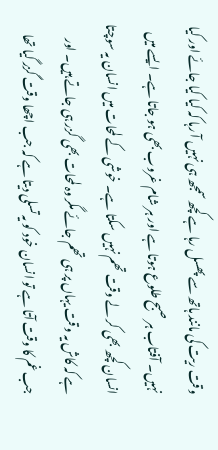وقت ریت کی مانند ہاتھ سے پھسل رہا ہے کچھ سمجھ ہی نہیں آ رہا کہ کیا کیا جائے اور کیا نہیں۔ آفتاب ہر صبح طلوع ہوتا ہے اور ہر شام غروب بھی ہو جاتا ہے۔ ایسے میں انسان کچھ بھی کر لے وقت تھم نہیں سکتا ہے۔ خوشی کے لمحات میں انسان یہ سوچتا ہے کہ کاش یہ وقت یہاں پر ہی تھم جائے مگر وہ لمحات بھی گزر ہی جاتے ہیں۔ اور جب غم کا وقت آتا ہے تو انسان خود کو یہ تسلی دیتا ہے کہ جب اچھا وقت گزر گیا تھا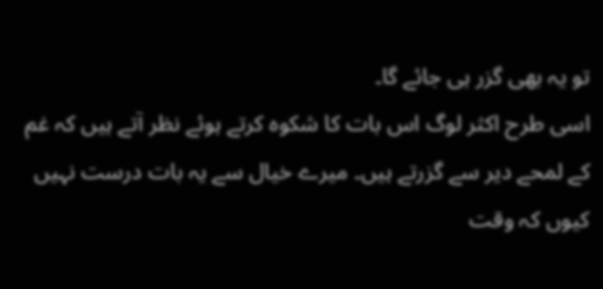تو یہ بھی گزر ہی جائے گا۔
اسی طرح اکثر لوگ اس بات کا شکوہ کرتے ہوئے نظر آتے ہیں کہ غم کے لمحے دیر سے گزرتے ہیں۔ میرے خیال سے یہ بات درست نہیں کیوں کہ وقت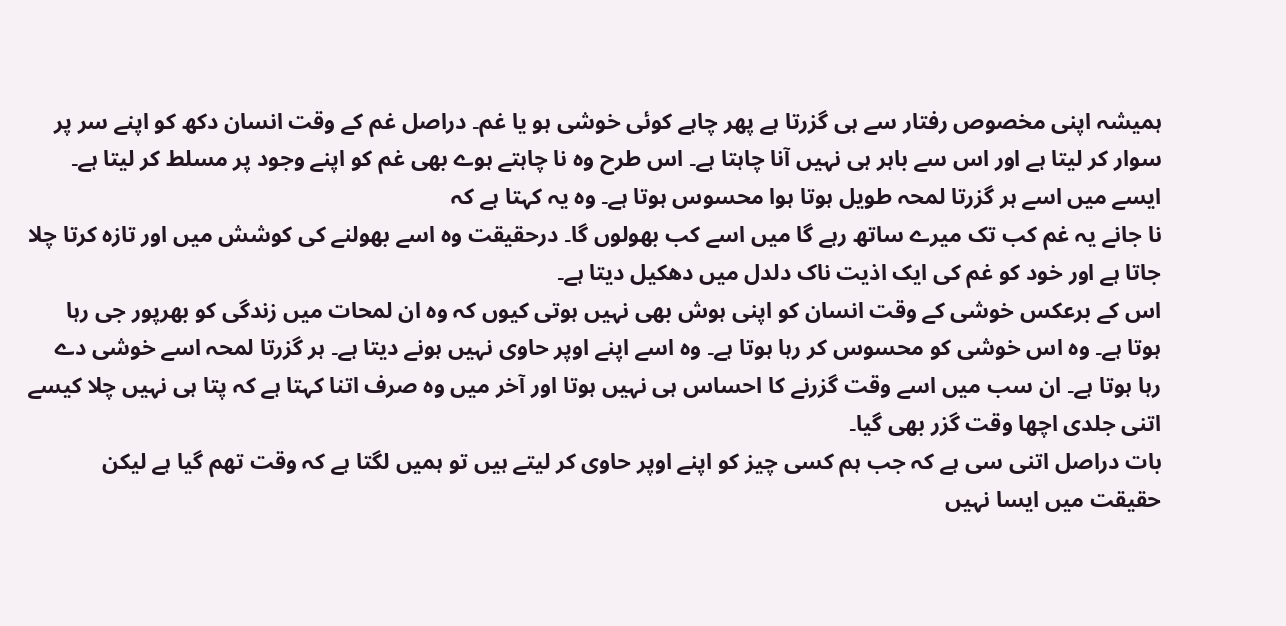ہمیشہ اپنی مخصوص رفتار سے ہی گزرتا ہے پھر چاہے کوئی خوشی ہو یا غم۔ دراصل غم کے وقت انسان دکھ کو اپنے سر پر سوار کر لیتا ہے اور اس سے باہر ہی نہیں آنا چاہتا ہے۔ اس طرح وہ نا چاہتے ہوے بھی غم کو اپنے وجود پر مسلط کر لیتا ہے۔ ایسے میں اسے ہر گزرتا لمحہ طویل ہوتا ہوا محسوس ہوتا ہے۔ وہ یہ کہتا ہے کہ
نا جانے یہ غم کب تک میرے ساتھ رہے گا میں اسے کب بھولوں گا۔ درحقیقت وہ اسے بھولنے کی کوشش میں اور تازہ کرتا چلا جاتا ہے اور خود کو غم کی ایک اذیت ناک دلدل میں دھکیل دیتا ہے۔
اس کے برعکس خوشی کے وقت انسان کو اپنی ہوش بھی نہیں ہوتی کیوں کہ وہ ان لمحات میں زندگی کو بھرپور جی رہا ہوتا ہے۔ وہ اس خوشی کو محسوس کر رہا ہوتا ہے۔ وہ اسے اپنے اوپر حاوی نہیں ہونے دیتا ہے۔ ہر گزرتا لمحہ اسے خوشی دے رہا ہوتا ہے۔ ان سب میں اسے وقت گزرنے کا احساس ہی نہیں ہوتا اور آخر میں وہ صرف اتنا کہتا ہے کہ پتا ہی نہیں چلا کیسے اتنی جلدی اچھا وقت گزر بھی گیا۔
بات دراصل اتنی سی ہے کہ جب ہم کسی چیز کو اپنے اوپر حاوی کر لیتے ہیں تو ہمیں لگتا ہے کہ وقت تھم گیا ہے لیکن حقیقت میں ایسا نہیں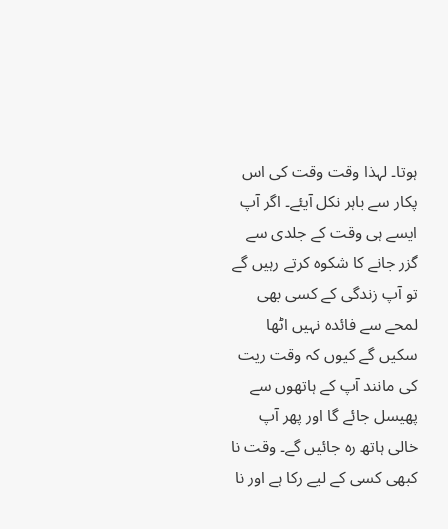ہوتا۔ لہذا وقت وقت کی اس پکار سے باہر نکل آیئے۔ اگر آپ ایسے ہی وقت کے جلدی سے گزر جانے کا شکوہ کرتے رہیں گے تو آپ زندگی کے کسی بھی لمحے سے فائدہ نہیں اٹھا سکیں گے کیوں کہ وقت ریت کی مانند آپ کے ہاتھوں سے پھیسل جائے گا اور پھر آپ خالی ہاتھ رہ جائیں گے۔ وقت نا کبھی کسی کے لیے رکا ہے اور نا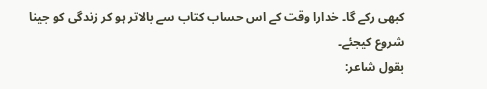کبھی رکے گا۔ خدارا وقت کے اس حساب کتاب سے بالاتر ہو کر زندگی کو جینا شروع کیجئے۔
بقول شاعر: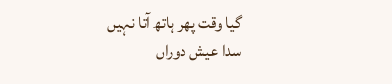گیا وقت پھر ہاتھ آتا نہیں
سدا عیش دوراں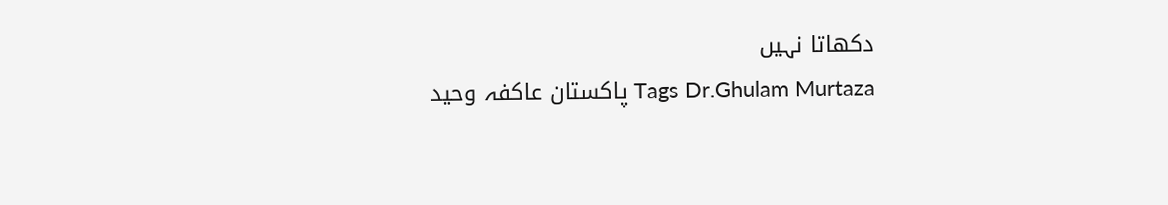دکھاتا نہیں
Tags Dr.Ghulam Murtaza پاکستان عاکفہ وحید